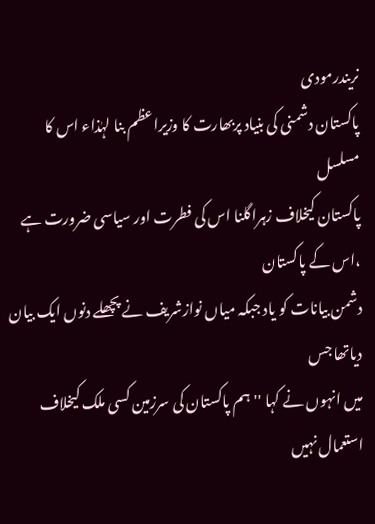نریندرمودی
پاکستان دشمنی کی بنیاد پربھارت کا وزیراعظم بنا لہٰذاء اس کا مسلسل
پاکستان کیخلاف زہراگلنا اس کی فطرت اور سیاسی ضرورت ہے ،اس کے پاکستان
دشمن بیانات کو یاد جبکہ میاں نوازشریف نے پچھلے دنوں ایک بیان دیاتھا جس
میں انہوں نے کہا ''ہم پاکستان کی سرزمین کسی ملک کیخلاف استعمال نہیں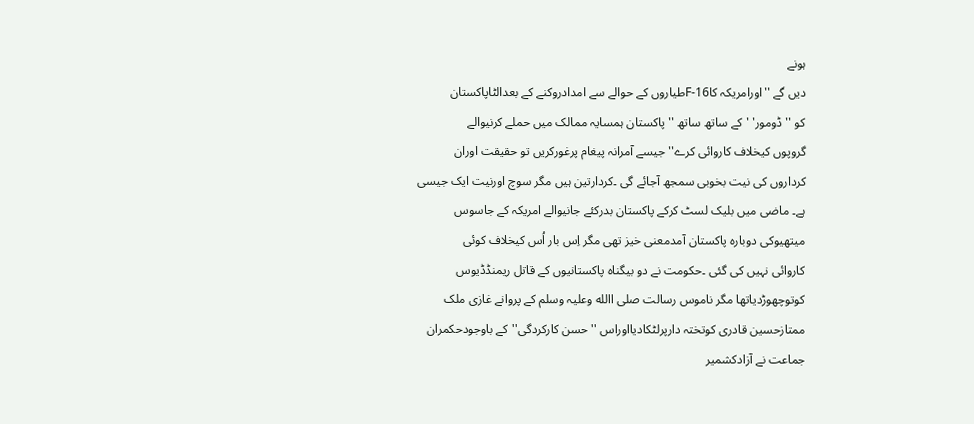ہونے
دیں گے ''اورامریکہ کاF-16طیاروں کے حوالے سے امدادروکنے کے بعدالٹاپاکستان
کو ''ڈومور' ' کے ساتھ ساتھ ''پاکستان ہمسایہ ممالک میں حملے کرنیوالے
گروپوں کیخلاف کاروائی کرے'' جیسے آمرانہ پیغام پرغورکریں تو حقیقت اوران
کرداروں کی نیت بخوبی سمجھ آجائے گی ۔کردارتین ہیں مگر سوچ اورنیت ایک جیسی
ہے۔ ماضی میں بلیک لسٹ کرکے پاکستان بدرکئے جانیوالے امریکہ کے جاسوس
میتھیوکی دوبارہ پاکستان آمدمعنی خیز تھی مگر اِس بار اُس کیخلاف کوئی
کاروائی نہیں کی گئی ۔حکومت نے دو بیگناہ پاکستانیوں کے قاتل ریمنڈڈیوس
کوتوچھوڑدیاتھا مگر ناموس رسالت صلی االله وعلیہ وسلم کے پروانے غازی ملک
ممتازحسین قادری کوتختہ دارپرلٹکادیااوراس ''حسن کارکردگی''کے باوجودحکمران
جماعت نے آزادکشمیر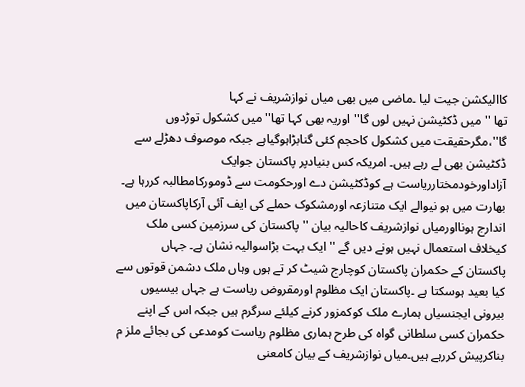کاالیکشن جیت لیا ۔ماضی میں بھی میاں نوازشریف نے کہا
تھا ''میں ڈکٹیشن نہیں لوں گا''اوریہ بھی کہا تھا''میں کشکول توڑدوں
گا''،مگرحقیقت میں کشکول کاحجم کئی گنابڑاہوگیاہے جبکہ موصوف دھڑلے سے
ڈکٹیشن بھی لے رہے ہیں۔ امریکہ کس بنیادپر پاکستان جوایک
آزاداورخودمختارریاست ہے کوڈکٹیشن دے اورحکومت سے ڈومورکامطالبہ کررہا ہے۔
بھارت میں ہو نیوالے ایک متنازعہ اورمشکوک حملے کی ایف آئی آرکاپاکستان میں
اندارج ہونااورمیاں نوازشریف کاحالیہ بیان ''پاکستان کی سرزمین کسی ملک
کیخلاف استعمال نہیں ہونے دیں گے ''ایک بہت بڑاسوالیہ نشان ہے۔ جہاں
پاکستان کے حکمران پاکستان کوچارج شیٹ کر تے ہوں وہاں ملک دشمن قوتوں سے
کیا بعید ہوسکتا ہے ۔پاکستان ایک مظلوم اورمقروض ریاست ہے جہاں بیسیوں
بیرونی ایجنسیاں ہمارے ملک کوکمزور کرنے کیلئے سرگرم ہیں جبکہ اس کے اپنے
حکمران کسی سلطانی گواہ کی طرح ہماری مظلوم ریاست کومدعی کی بجائے ملز م
بناکرپیش کررہے ہیں۔میاں نوازشریف کے بیان کامعنی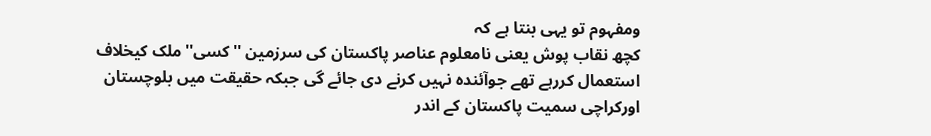ومفہوم تو یہی بنتا ہے کہ
کچھ نقاب پوش یعنی نامعلوم عناصر پاکستان کی سرزمین ''کسی''ملک کیخلاف
استعمال کررہے تھے جوآئندہ نہیں کرنے دی جائے گی جبکہ حقیقت میں بلوچستان
اورکراچی سمیت پاکستان کے اندر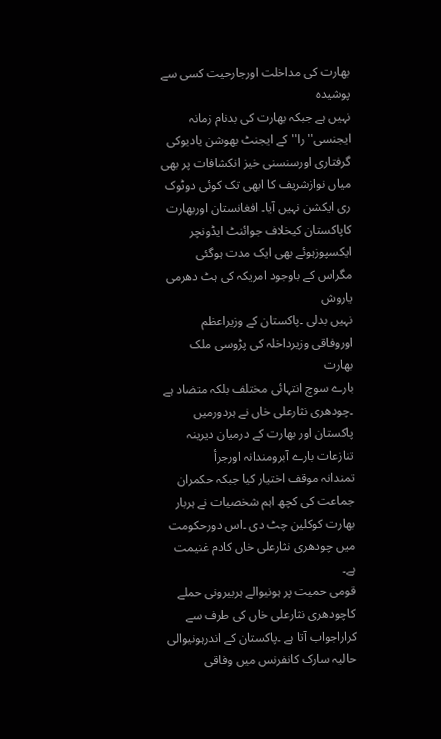بھارت کی مداخلت اورجارحیت کسی سے پوشیدہ
نہیں ہے جبکہ بھارت کی بدنام زمانہ ایجنسی'' را''کے ایجنٹ بھوشن یادیوکی
گرفتاری اورسنسنی خیز انکشافات پر بھی میاں نوازشریف کا ابھی تک کوئی دوٹوک
ری ایکشن نہیں آیا۔ افغانستان اوربھارت کاپاکستان کیخلاف جوائنٹ ایڈونچر
ایکسپوزہوئے بھی ایک مدت ہوگئی مگراس کے باوجود امریکہ کی ہٹ دھرمی یاروش
نہیں بدلی ۔پاکستان کے وزیراعظم اوروفاقی وزیرداخلہ کی پڑوسی ملک بھارت
بارے سوچ انتہائی مختلف بلکہ متضاد ہے ۔چودھری نثارعلی خاں نے ہردورمیں
پاکستان اور بھارت کے درمیان دیرینہ تنازعات بارے آبرومندانہ اورجرأ
تمندانہ موقف اختیار کیا جبکہ حکمران جماعت کی کچھ اہم شخصیات نے ہربار
بھارت کوکلین چٹ دی ۔اس دورحکومت میں چودھری نثارعلی خاں کادم غنیمت ہے۔
قومی حمیت پر ہونیوالے ہربیرونی حملے کاچودھری نثارعلی خاں کی طرف سے
کراراجواب آتا ہے ۔پاکستان کے اندرہونیوالی حالیہ سارک کانفرنس میں وفاقی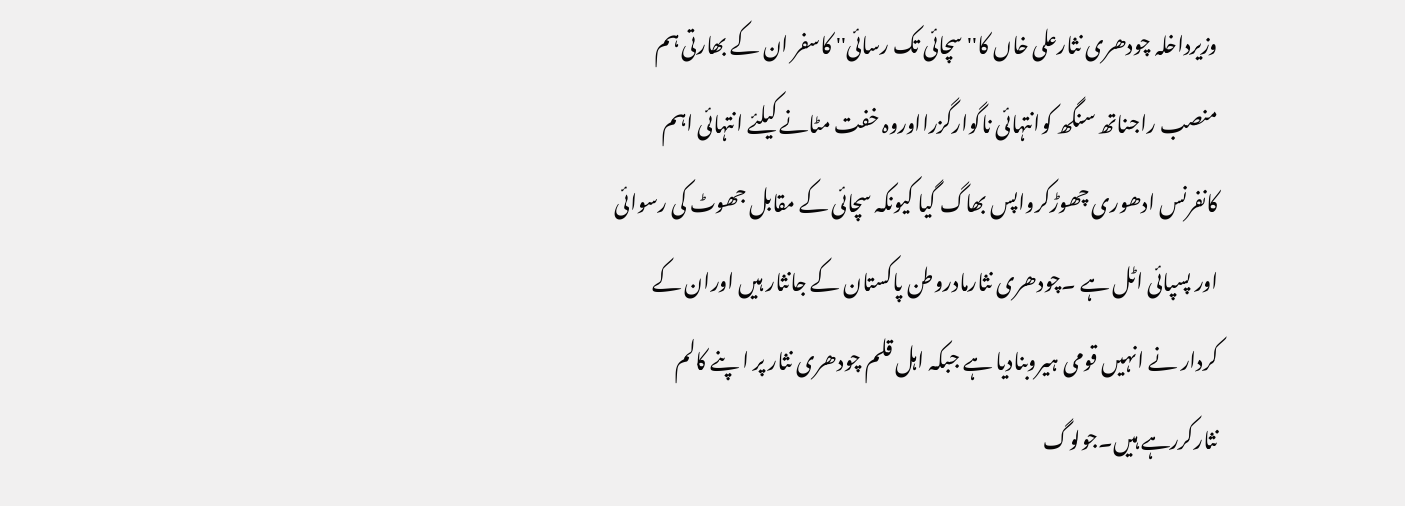وزیرداخلہ چودھری نثارعلی خاں کا'' سچائی تک رسائی'' کاسفر ان کے بھارتی ہم
منصب راجناتھ سنگھ کوانتہائی ناگوارگزرااوروہ خفت مٹانے کیلئے انتہائی اہم
کانفرنس ادھوری چھوڑکرواپس بھاگ گیا کیونکہ سچائی کے مقابل جھوٹ کی رسوائی
اور پسپائی اٹل ہے ۔چودھری نثارمادروطن پاکستان کے جانثار ہیں اوران کے
کردار نے انہیں قومی ہیروبنادیا ہے جبکہ اہل قلم چودھری نثار پر ا پنے کالم
نثارکررہے ہیں۔جولوگ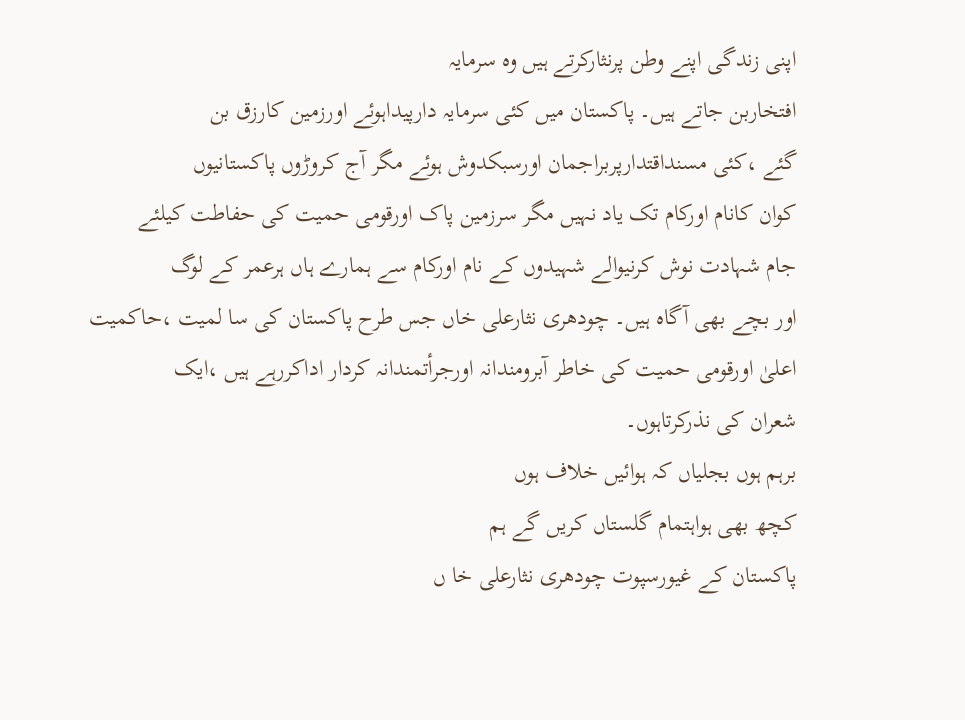اپنی زندگی اپنے وطن پرنثارکرتے ہیں وہ سرمایہ
افتخاربن جاتے ہیں۔ پاکستان میں کئی سرمایہ دارپیداہوئے اورزمین کارزق بن
گئے ،کئی مسنداقتدارپربراجمان اورسبکدوش ہوئے مگر آج کروڑوں پاکستانیوں
کوان کانام اورکام تک یاد نہیں مگر سرزمین پاک اورقومی حمیت کی حفاطت کیلئے
جام شہادت نوش کرنیوالے شہیدوں کے نام اورکام سے ہمارے ہاں ہرعمر کے لوگ
اور بچے بھی آگاہ ہیں۔ چودھری نثارعلی خاں جس طرح پاکستان کی سا لمیت ،حاکمیت
اعلیٰ اورقومی حمیت کی خاطر آبرومندانہ اورجرأتمندانہ کردار اداکررہے ہیں ،ایک
شعران کی نذرکرتاہوں۔
برہم ہوں بجلیاں کہ ہوائیں خلاف ہوں
کچھ بھی ہواہتمام گلستاں کریں گے ہم
پاکستان کے غیورسپوت چودھری نثارعلی خا ں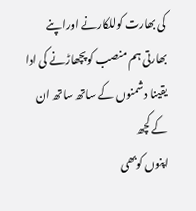کی بھارت کوللکارنے اوراپنے
بھارتی ہم منصب کوپچھاڑنے کی ادا یقینا دشمنوں کے ساتھ ساتھ ان کے کچھ
اپنوں کوبھی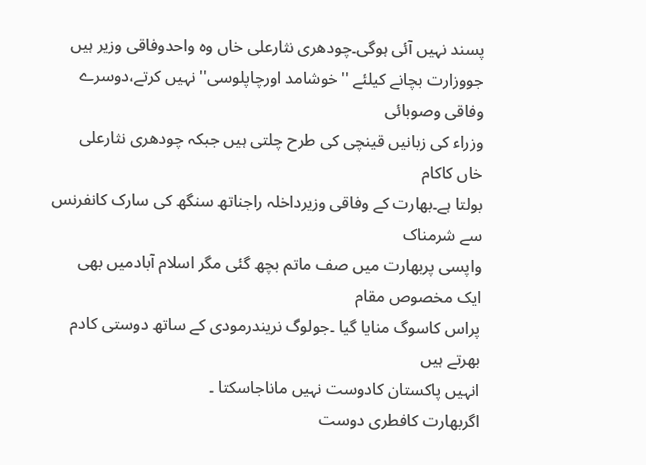پسند نہیں آئی ہوگی۔چودھری نثارعلی خاں وہ واحدوفاقی وزیر ہیں
جووزارت بچانے کیلئے ''خوشامد اورچاپلوسی''نہیں کرتے،دوسرے وفاقی وصوبائی
وزراء کی زبانیں قینچی کی طرح چلتی ہیں جبکہ چودھری نثارعلی خاں کاکام
بولتا ہے۔بھارت کے وفاقی وزیرداخلہ راجناتھ سنگھ کی سارک کانفرنس سے شرمناک
واپسی پربھارت میں صف ماتم بچھ گئی مگر اسلام آبادمیں بھی ایک مخصوص مقام
پراس کاسوگ منایا گیا ۔جولوگ نریندرمودی کے ساتھ دوستی کادم بھرتے ہیں
انہیں پاکستان کادوست نہیں ماناجاسکتا ۔
اگربھارت کافطری دوست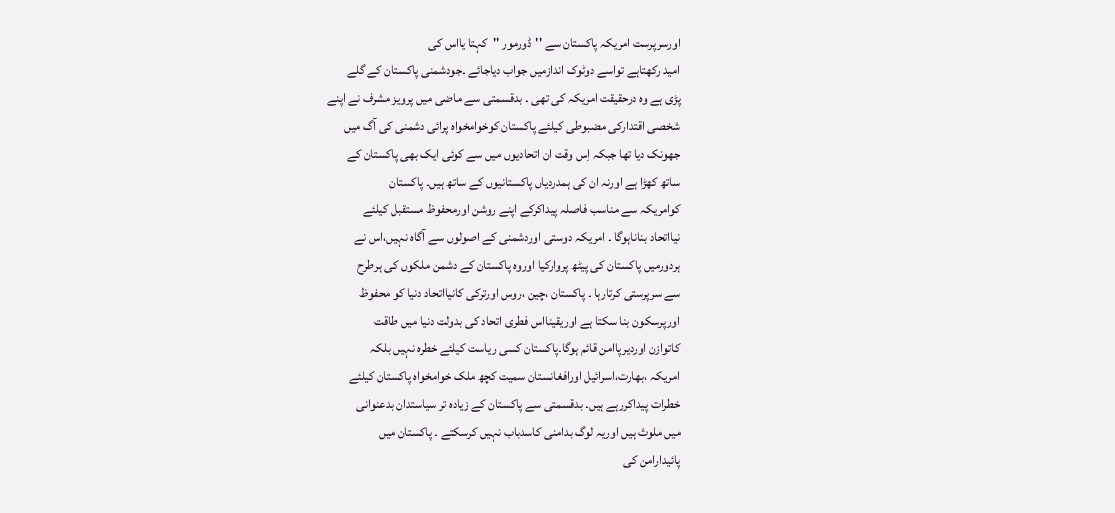اورسرپرست امریکہ پاکستان سے ''ڈورمور ''کہتا یااس کی
امید رکھتاہے تواسے دوٹوک اندازمیں جواب دیاجائے ۔جودشمنی پاکستان کے گلے
پڑی ہے وہ درحقیقت امریکہ کی تھی ۔ بدقسمتی سے ماضی میں پرویز مشرف نے اپنے
شخصی اقتدارکی مضبوطی کیلئے پاکستان کوخوامخواہ پرائی دشمنی کی آگ میں
جھونک دیا تھا جبکہ اِس وقت ان اتحادیوں میں سے کوئی ایک بھی پاکستان کے
ساتھ کھڑا ہے اورنہ ان کی ہمدردیاں پاکستانیوں کے ساتھ ہیں۔ پاکستان
کوامریکہ سے مناسب فاصلہ پیداکرکے اپنے روشن اورمحفوظ مستقبل کیلئے
نیااتحاد بناناہوگا ۔ امریکہ دوستی اوردشمنی کے اصولوں سے آگاہ نہیں،اس نے
ہردورمیں پاکستان کی پیٹھ پروارکیا اوروہ پاکستان کے دشمن ملکوں کی ہرطرح
سے سرپرستی کرتارہا ۔ پاکستان ،چین ،روس اورترکی کانیااتحاد دنیا کو محفوظ
اورپرسکون بنا سکتا ہے اوریقینااس فطری اتحاد کی بدولت دنیا میں طاقت
کاتوازن اوردیرپاامن قائم ہوگا۔پاکستان کسی ریاست کیلئے خطرہ نہیں بلکہ
امریکہ ،بھارت،اسرائیل اورافغانستان سمیت کچھ ملک خوامخواہ پاکستان کیلئے
خطرات پیداکررہے ہیں۔ بدقسمتی سے پاکستان کے زیادہ تر سیاستدان بدعنوانی
میں ملوث ہیں اوریہ لوگ بدامنی کاسدباب نہیں کرسکتے ۔ پاکستان میں
پائیدارامن کی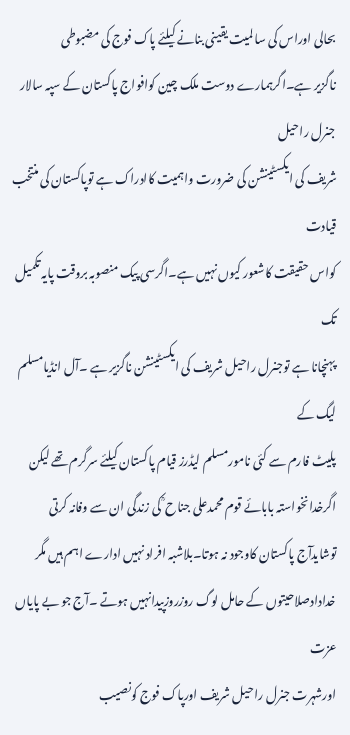بحالی اوراس کی سا لمیت یقینی بنانے کیلئے پاک فوج کی مضبوطی
ناگزیر ہے۔اگرہمارے دوست ملک چین کوافواج پاکستان کے سپہ سالار جنرل راحیل
شریف کی ایکسٹینشن کی ضرورت واہمیت کاادراک ہے توپاکستان کی منتخب قیادت
کواس حقیقت کاشعور کیوں نہیں ہے۔اگرسی پیک منصوبہ بروقت پایہ تکمیل تک
پہنچانا ہے توجنرل راحیل شریف کی ایکسٹینشن ناگزیر ہے ۔آل انڈیامسلم لیگ کے
پلیٹ فارم سے کئی نامورمسلم لیڈرز قیام پاکستان کیلئے سرگرم تھے لیکن
اگرخدانخواستہ بابائے قوم محمدعلی جناح ؒ کی زندگی ان سے وفانہ کرتی
توشایدآج پاکستان کاوجود نہ ہوتا۔بلاشبہ افراد نہیں ادارے اہم ہیں مگر
خدادادصلاحیتوں کے حامل لوگ روزروزپیدانہیں ہوتے ۔آج جو بے پایاں عزت
اورشہرت جنرل راحیل شریف اورپاک فوج کونصیب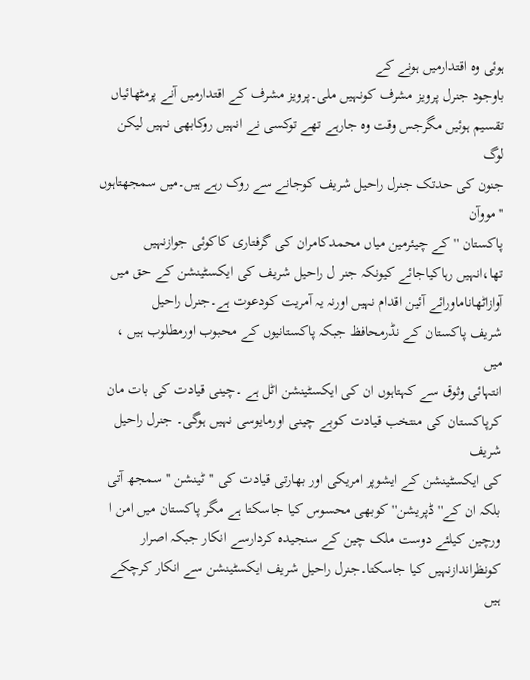ہوئی وہ اقتدارمیں ہونے کے
باوجود جنرل پرویز مشرف کونہیں ملی۔پرویز مشرف کے اقتدارمیں آنے پرمٹھائیاں
تقسیم ہوئیں مگرجس وقت وہ جارہے تھے توکسی نے انہیں روکابھی نہیں لیکن لوگ
جنون کی حدتک جنرل راحیل شریف کوجانے سے روک رہے ہیں۔میں سمجھتاہوں ''مووآن
پاکستان ''کے چیئرمین میاں محمدکامران کی گرفتاری کاکوئی جوازنہیں
تھا،انہیں رہاکیاجائے کیونکہ جنر ل راحیل شریف کی ایکسٹینشن کے حق میں
آوازاٹھاناماورائے آئین اقدام نہیں اورنہ یہ آمریت کودعوت ہے۔جنرل راحیل
شریف پاکستان کے نڈرمحافظ جبکہ پاکستانیوں کے محبوب اورمطلوب ہیں ، میں
انتہائی وثوق سے کہتاہوں ان کی ایکسٹینشن اٹل ہے ۔چینی قیادت کی بات مان
کرپاکستان کی منتخب قیادت کوبے چینی اورمایوسی نہیں ہوگی۔ جنرل راحیل شریف
کی ایکسٹینشن کے ایشوپر امریکی اور بھارتی قیادت کی ''ٹینشن '' سمجھ آتی
بلکہ ان کے''ڈپریشن'' کوبھی محسوس کیا جاسکتا ہے مگر پاکستان میں امن ا
ورچین کیلئے دوست ملک چین کے سنجیدہ کردارسے انکار جبکہ اصرار
کونظراندازنہیں کیا جاسکتا۔جنرل راحیل شریف ایکسٹینشن سے انکار کرچکے ہیں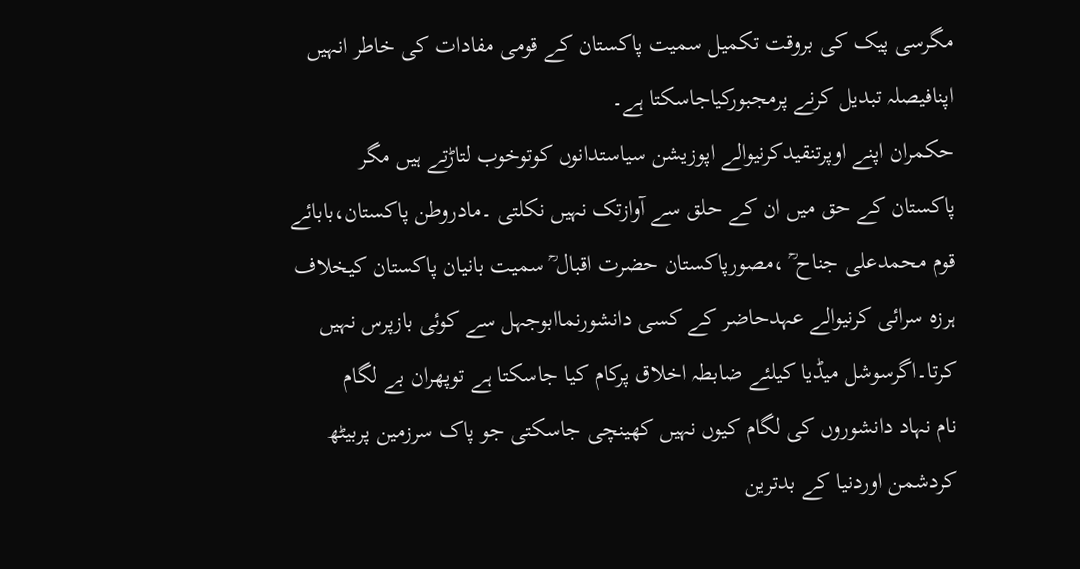مگرسی پیک کی بروقت تکمیل سمیت پاکستان کے قومی مفادات کی خاطر انہیں
اپنافیصلہ تبدیل کرنے پرمجبورکیاجاسکتا ہے۔
حکمران اپنے اوپرتنقیدکرنیوالے اپوزیشن سیاستدانوں کوتوخوب لتاڑتے ہیں مگر
پاکستان کے حق میں ان کے حلق سے آوازتک نہیں نکلتی ۔مادروطن پاکستان،بابائے
قوم محمدعلی جناح ؒ ،مصورپاکستان حضرت اقبال ؒ سمیت بانیان پاکستان کیخلاف
ہرزہ سرائی کرنیوالے عہدحاضر کے کسی دانشورنماابوجہل سے کوئی بازپرس نہیں
کرتا۔اگرسوشل میڈیا کیلئے ضابطہ اخلاق پرکام کیا جاسکتا ہے توپھران بے لگام
نام نہاد دانشوروں کی لگام کیوں نہیں کھینچی جاسکتی جو پاک سرزمین پربیٹھ
کردشمن اوردنیا کے بدترین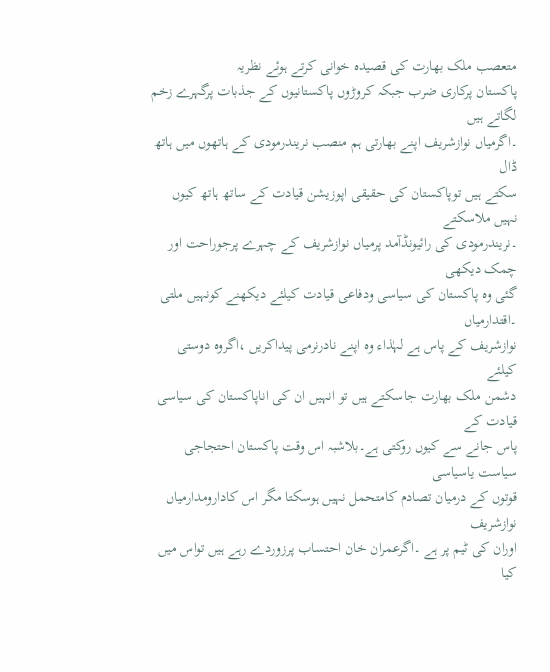متعصب ملک بھارت کی قصیدہ خوانی کرتے ہوئے نظریہ
پاکستان پرکاری ضرب جبکہ کروڑوں پاکستانیوں کے جذبات پرگہرے زخم لگاتے ہیں
۔اگرمیاں نوازشریف اپنے بھارتی ہم منصب نریندرمودی کے ہاتھوں میں ہاتھ ڈال
سکتے ہیں توپاکستان کی حقیقی اپوزیشن قیادت کے ساتھ ہاتھ کیوں نہیں ملاسکتے
۔نریندرمودی کی رائیونڈآمد پرمیاں نوازشریف کے چہرے پرجوراحت اور چمک دیکھی
گئی وہ پاکستان کی سیاسی ودفاعی قیادت کیلئے دیکھنے کونہیں ملتی ۔اقتدارمیاں
نوازشریف کے پاس ہے لہٰذاء وہ اپنے نادرنرمی پیداکریں ،اگروہ دوستی کیلئے
دشمن ملک بھارت جاسکتے ہیں تو انہیں ان کی اناپاکستان کی سیاسی قیادت کے
پاس جانے سے کیوں روکتی ہے۔بلاشبہ اس وقت پاکستان احتجاجی سیاست یاسیاسی
قوتوں کے درمیان تصادم کامتحمل نہیں ہوسکتا مگر اس کادارومدارمیاں نوازشریف
اوران کی ٹیم پر ہے ۔اگرعمران خان احتساب پرزوردے رہے ہیں تواس میں کیا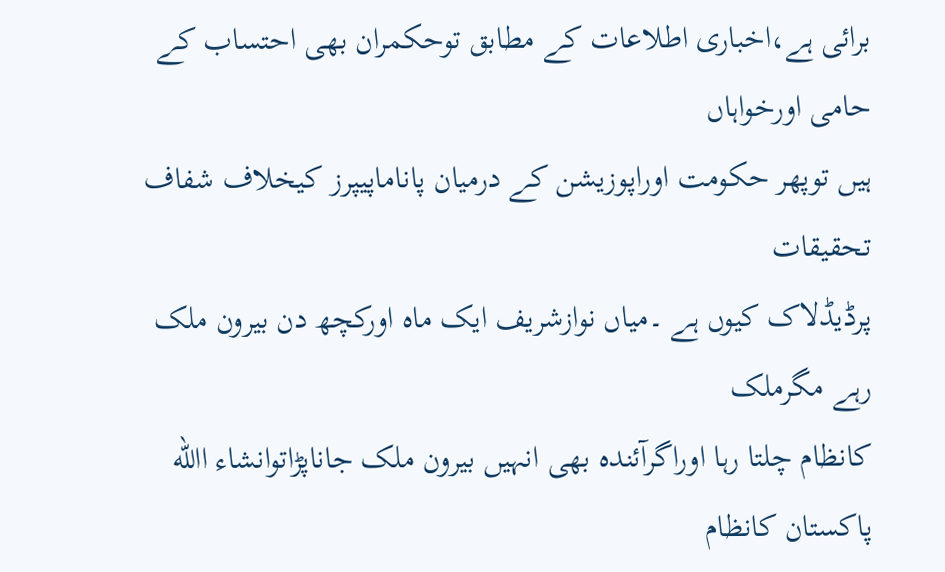برائی ہے،اخباری اطلاعات کے مطابق توحکمران بھی احتساب کے حامی اورخواہاں
ہیں توپھر حکومت اوراپوزیشن کے درمیان پاناماپیپرز کیخلاف شفاف تحقیقات
پرڈیڈلاک کیوں ہے ۔میاں نوازشریف ایک ماہ اورکچھ دن بیرون ملک رہے مگرملک
کانظام چلتا رہا اوراگرآئندہ بھی انہیں بیرون ملک جاناپڑاتوانشاء االله
پاکستان کانظام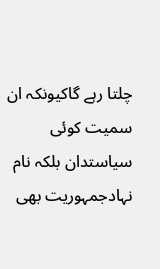چلتا رہے گاکیونکہ ان سمیت کوئی سیاستدان بلکہ نام
نہادجمہوریت بھی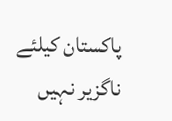پاکستان کیلئے ناگزیر نہیں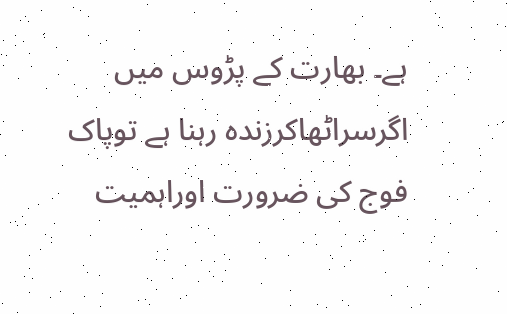ہے۔ بھارت کے پڑوس میں
اگرسراٹھاکرزندہ رہنا ہے توپاک فوج کی ضرورت اوراہمیت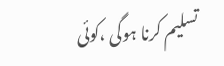تسلیم کرنا ہوگی ،کوئی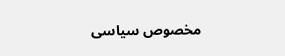مخصوص سیاسی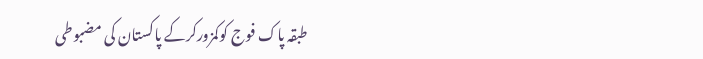طبقہ پاک فوج کوکمزورکرکے پاکستان کی مضبوطی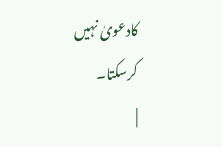کادعویٰ نہیں
کرسکتا۔
|